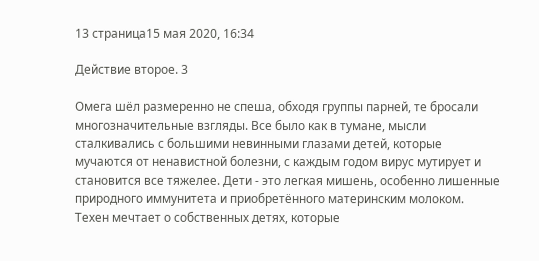13 страница15 мая 2020, 16:34

Действие второе. 3

Омега шёл размеренно не спеша, обходя группы парней, те бросали многозначительные взгляды. Все было как в тумане, мысли сталкивались с большими невинными глазами детей, которые мучаются от ненавистной болезни, с каждым годом вирус мутирует и становится все тяжелее. Дети - это легкая мишень, особенно лишенные природного иммунитета и приобретённого материнским молоком. Техен мечтает о собственных детях, которые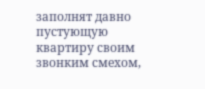заполнят давно пустующую квартиру своим звонким смехом,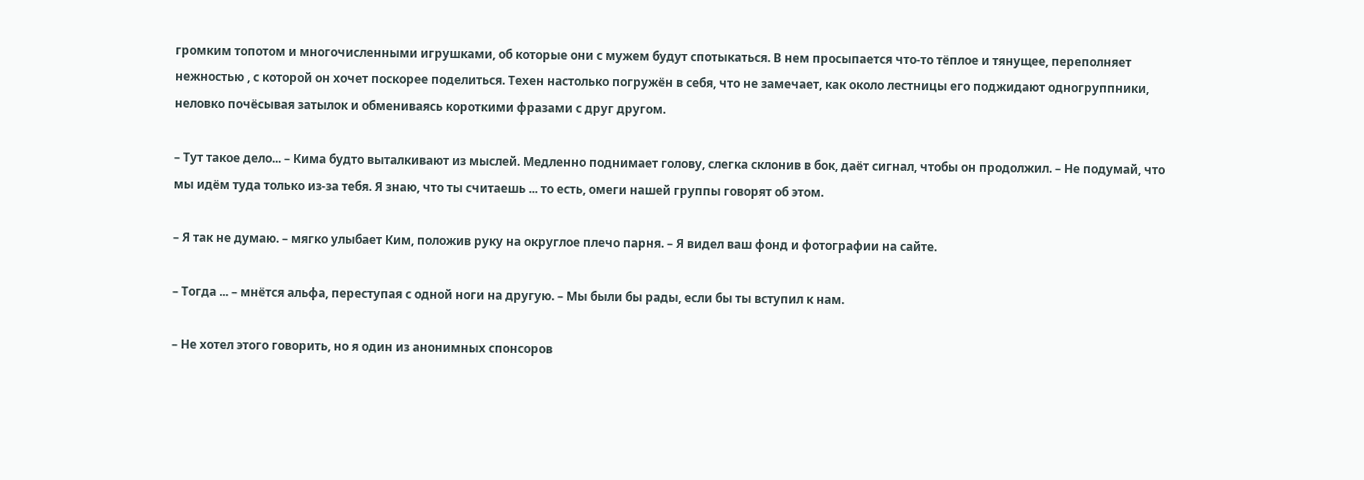громким топотом и многочисленными игрушками, об которые они с мужем будут спотыкаться. В нем просыпается что-то тёплое и тянущее, переполняет нежностью , с которой он хочет поскорее поделиться. Техен настолько погружён в себя, что не замечает, как около лестницы его поджидают одногруппники, неловко почёсывая затылок и обмениваясь короткими фразами с друг другом.

– Тут такое дело... – Кима будто выталкивают из мыслей. Медленно поднимает голову, слегка склонив в бок, даёт сигнал, чтобы он продолжил. – Не подумай, что мы идём туда только из-за тебя. Я знаю, что ты считаешь ... то есть, омеги нашей группы говорят об этом.

– Я так не думаю. – мягко улыбает Ким, положив руку на округлое плечо парня. – Я видел ваш фонд и фотографии на сайте.

– Тогда ... – мнётся альфа, переступая с одной ноги на другую. – Мы были бы рады, если бы ты вступил к нам.

– Не хотел этого говорить, но я один из анонимных спонсоров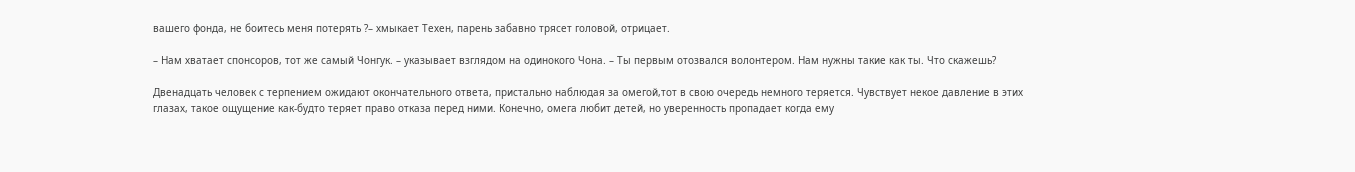вашего фонда, не боитесь меня потерять ?– хмыкает Техен, парень забавно трясет головой, отрицает.

– Нам хватает спонсоров, тот же самый Чонгук. – указывает взглядом на одинокого Чона. – Ты первым отозвался волонтером. Нам нужны такие как ты. Что скажешь?

Двенадцать человек с терпением ожидают окончательного ответа, пристально наблюдая за омегой,тот в свою очередь немного теряется. Чувствует некое давление в этих глазах, такое ощущение как-будто теряет право отказа перед ними. Конечно, омега любит детей, но уверенность пропадает когда ему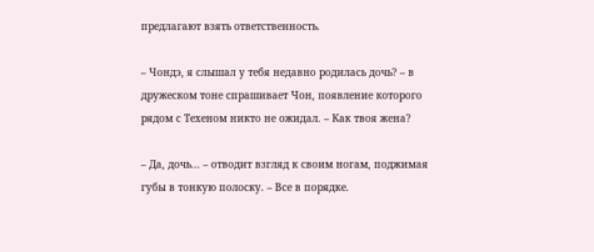предлагают взять ответственность.

– Чондэ, я слышал у тебя недавно родилась дочь? – в дружеском тоне спрашивает Чон, появление которого рядом с Техеном никто не ожидал. – Как твоя жена?

– Да, дочь... – отводит взгляд к своим ногам, поджимая губы в тонкую полоску. – Все в порядке.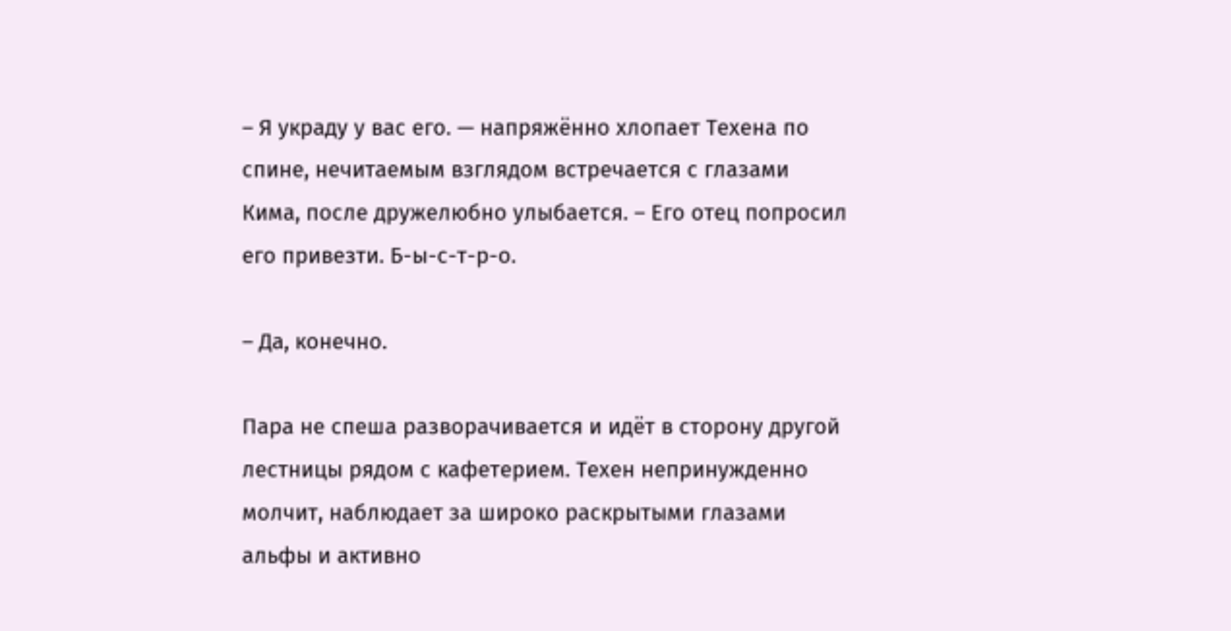– Я украду у вас его. — напряжённо хлопает Техена по спине, нечитаемым взглядом встречается с глазами Кима, после дружелюбно улыбается. – Его отец попросил его привезти. Б-ы-с-т-р-о.

– Да, конечно.

Пара не спеша разворачивается и идёт в сторону другой лестницы рядом с кафетерием. Техен непринужденно молчит, наблюдает за широко раскрытыми глазами альфы и активно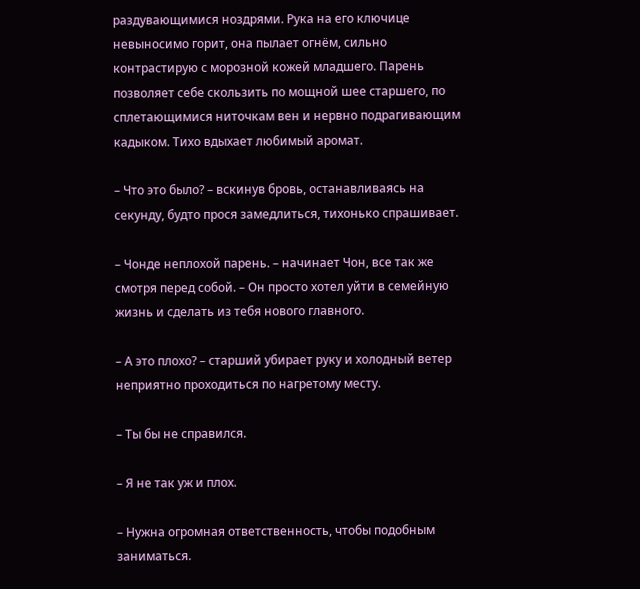раздувающимися ноздрями. Рука на его ключице невыносимо горит, она пылает огнём, сильно контрастирую с морозной кожей младшего. Парень позволяет себе скользить по мощной шее старшего, по сплетающимися ниточкам вен и нервно подрагивающим кадыком. Тихо вдыхает любимый аромат.

– Что это было? – вскинув бровь, останавливаясь на секунду, будто прося замедлиться, тихонько спрашивает.

– Чонде неплохой парень. – начинает Чон, все так же смотря перед собой. – Он просто хотел уйти в семейную жизнь и сделать из тебя нового главного.

– А это плохо? – старший убирает руку и холодный ветер неприятно проходиться по нагретому месту.

– Ты бы не справился.

– Я не так уж и плох.

– Нужна огромная ответственность, чтобы подобным заниматься.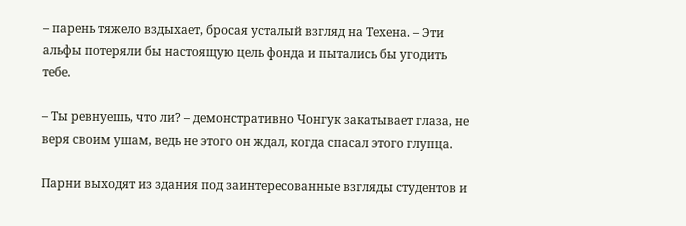– парень тяжело вздыхает, бросая усталый взгляд на Техена. – Эти альфы потеряли бы настоящую цель фонда и пытались бы угодить тебе.

– Ты ревнуешь, что ли? – демонстративно Чонгук закатывает глаза, не веря своим ушам, ведь не этого он ждал, когда спасал этого глупца.

Парни выходят из здания под заинтересованные взгляды студентов и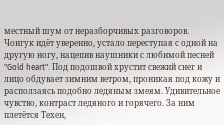местный шум от неразборчивых разговоров. Чонгук идёт уверенно, устало переступая с одной на другую ногу, нацепив наушники с любимой песней "Gold heart". Под подошвой хрустит свежий снег и лицо обдувает зимним ветром, проникая под кожу и расползаясь подобно ледяным змеям. Удивительное чувство, контраст ледяного и горячего. За ним плетётся Техен,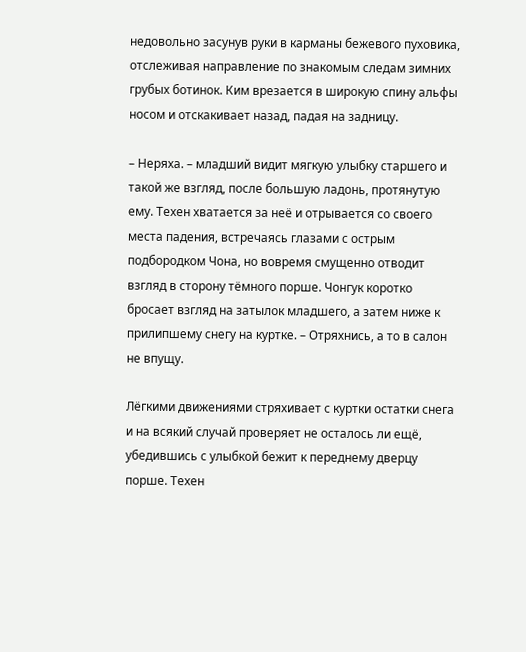недовольно засунув руки в карманы бежевого пуховика, отслеживая направление по знакомым следам зимних грубых ботинок. Ким врезается в широкую спину альфы носом и отскакивает назад, падая на задницу.

– Неряха. – младший видит мягкую улыбку старшего и такой же взгляд, после большую ладонь, протянутую ему. Техен хватается за неё и отрывается со своего места падения, встречаясь глазами с острым подбородком Чона, но вовремя смущенно отводит взгляд в сторону тёмного порше. Чонгук коротко бросает взгляд на затылок младшего, а затем ниже к прилипшему снегу на куртке. – Отряхнись, а то в салон не впущу.

Лёгкими движениями стряхивает с куртки остатки снега и на всякий случай проверяет не осталось ли ещё, убедившись с улыбкой бежит к переднему дверцу порше. Техен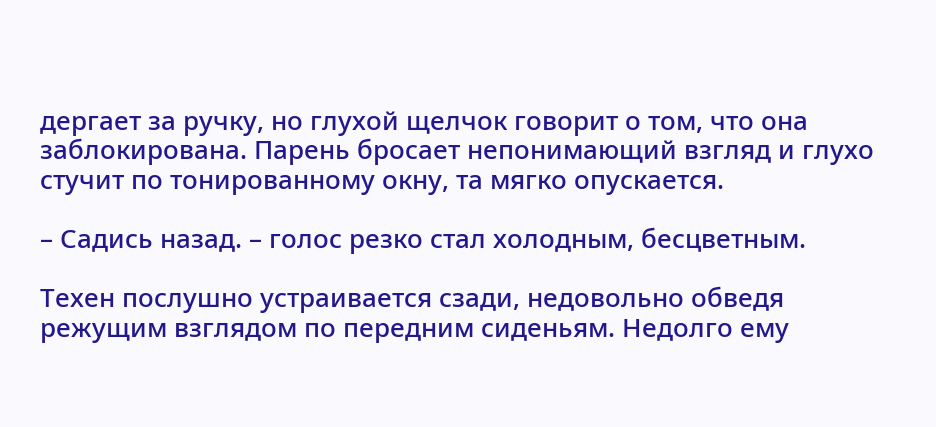дергает за ручку, но глухой щелчок говорит о том, что она заблокирована. Парень бросает непонимающий взгляд и глухо стучит по тонированному окну, та мягко опускается.

– Садись назад. – голос резко стал холодным, бесцветным.

Техен послушно устраивается сзади, недовольно обведя режущим взглядом по передним сиденьям. Недолго ему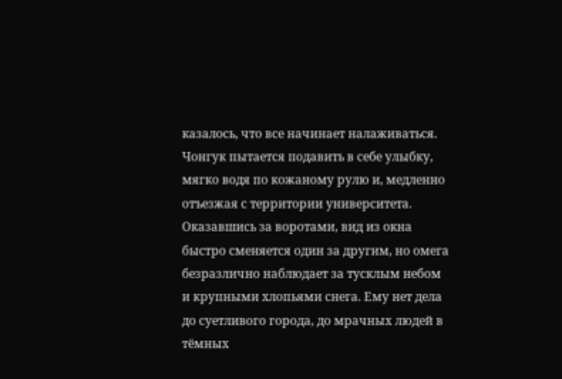казалось, что все начинает налаживаться. Чонгук пытается подавить в себе улыбку, мягко водя по кожаному рулю и, медленно отъезжая с территории университета. Оказавшись за воротами, вид из окна быстро сменяется один за другим, но омега безразлично наблюдает за тусклым небом и крупными хлопьями снега. Ему нет дела до суетливого города, до мрачных людей в тёмных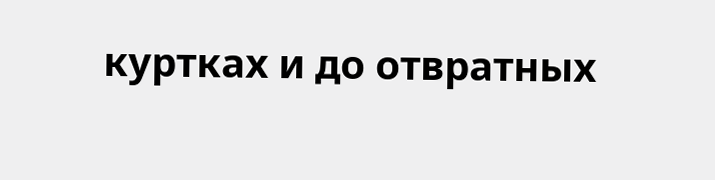куртках и до отвратных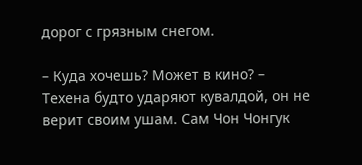дорог с грязным снегом.

– Куда хочешь? Может в кино? – Техена будто ударяют кувалдой, он не верит своим ушам. Сам Чон Чонгук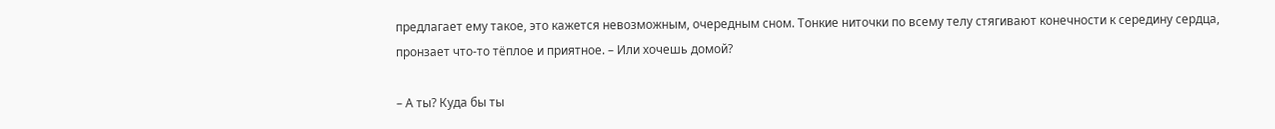предлагает ему такое, это кажется невозможным, очередным сном. Тонкие ниточки по всему телу стягивают конечности к середину сердца, пронзает что-то тёплое и приятное. – Или хочешь домой?

– А ты? Куда бы ты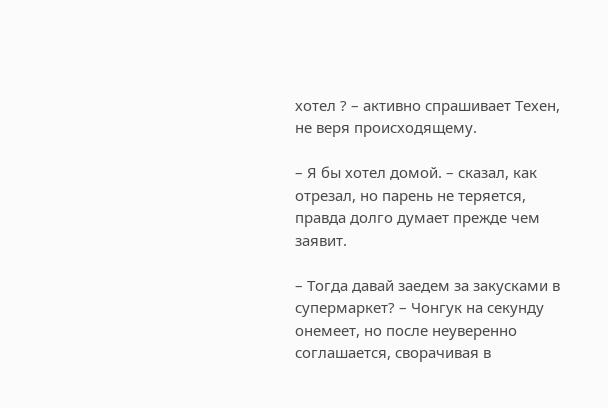хотел ? – активно спрашивает Техен, не веря происходящему.

– Я бы хотел домой. – сказал, как отрезал, но парень не теряется, правда долго думает прежде чем заявит.

– Тогда давай заедем за закусками в супермаркет? – Чонгук на секунду онемеет, но после неуверенно соглашается, сворачивая в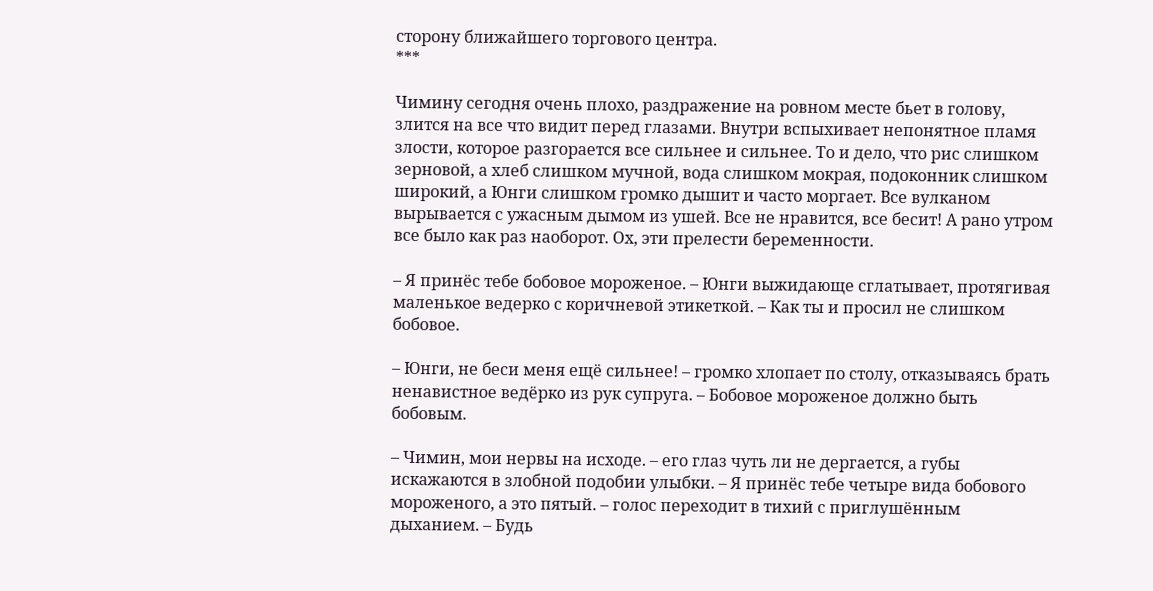сторону ближайшего торгового центра.
***

Чимину сегодня очень плохо, раздражение на ровном месте бьет в голову, злится на все что видит перед глазами. Внутри вспыхивает непонятное пламя злости, которое разгорается все сильнее и сильнее. То и дело, что рис слишком зерновой, а хлеб слишком мучной, вода слишком мокрая, подоконник слишком широкий, а Юнги слишком громко дышит и часто моргает. Все вулканом вырывается с ужасным дымом из ушей. Все не нравится, все бесит! А рано утром все было как раз наоборот. Ох, эти прелести беременности.

– Я принёс тебе бобовое мороженое. – Юнги выжидающе сглатывает, протягивая маленькое ведерко с коричневой этикеткой. – Как ты и просил не слишком бобовое.

– Юнги, не беси меня ещё сильнее! – громко хлопает по столу, отказываясь брать ненавистное ведёрко из рук супруга. – Бобовое мороженое должно быть бобовым.

– Чимин, мои нервы на исходе. – его глаз чуть ли не дергается, а губы искажаются в злобной подобии улыбки. – Я принёс тебе четыре вида бобового мороженого, а это пятый. – голос переходит в тихий с приглушённым дыханием. – Будь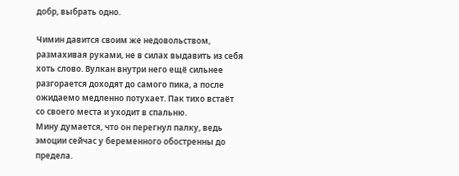добр, выбрать одно.

Чимин давится своим же недовольством, размахивая руками, не в силах выдавить из себя хоть слово. Вулкан внутри него ещё сильнее разгорается доходят до самого пика, а после ожидаемо медленно потухает. Пак тихо встаёт со своего места и уходит в спальню.
Мину думается, что он перегнул палку, ведь эмоции сейчас у беременного обостренны до предела.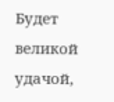Будет великой удачой,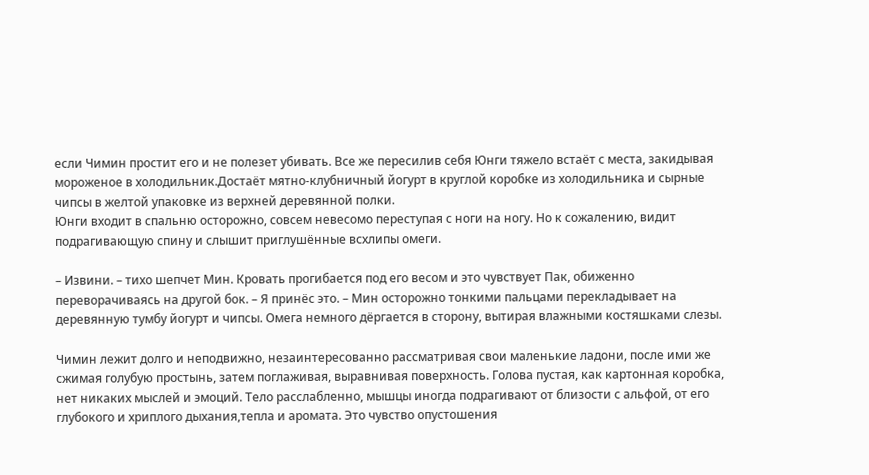если Чимин простит его и не полезет убивать. Все же пересилив себя Юнги тяжело встаёт с места, закидывая мороженое в холодильник.Достаёт мятно-клубничный йогурт в круглой коробке из холодильника и сырные чипсы в желтой упаковке из верхней деревянной полки.
Юнги входит в спальню осторожно, совсем невесомо переступая с ноги на ногу. Но к сожалению, видит подрагивающую спину и слышит приглушённые всхлипы омеги.

– Извини. – тихо шепчет Мин. Кровать прогибается под его весом и это чувствует Пак, обиженно переворачиваясь на другой бок. – Я принёс это. – Мин осторожно тонкими пальцами перекладывает на деревянную тумбу йогурт и чипсы. Омега немного дёргается в сторону, вытирая влажными костяшками слезы.

Чимин лежит долго и неподвижно, незаинтересованно рассматривая свои маленькие ладони, после ими же сжимая голубую простынь, затем поглаживая, выравнивая поверхность. Голова пустая, как картонная коробка, нет никаких мыслей и эмоций. Тело расслабленно, мышцы иногда подрагивают от близости с альфой, от его глубокого и хриплого дыхания,тепла и аромата. Это чувство опустошения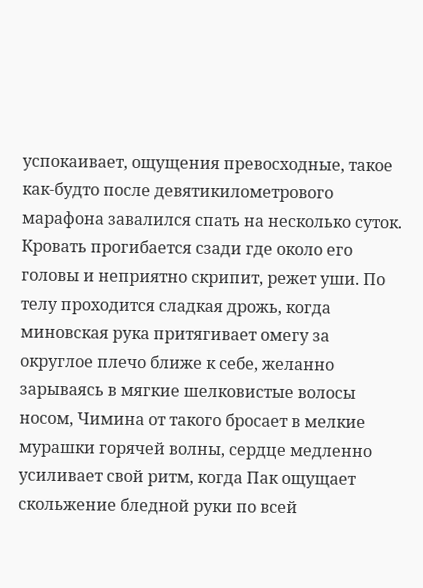успокаивает, ощущения превосходные, такое как-будто после девятикилометрового марафона завалился спать на несколько суток. Кровать прогибается сзади где около его головы и неприятно скрипит, режет уши. По телу проходится сладкая дрожь, когда миновская рука притягивает омегу за округлое плечо ближе к себе, желанно зарываясь в мягкие шелковистые волосы носом, Чимина от такого бросает в мелкие мурашки горячей волны, сердце медленно усиливает свой ритм, когда Пак ощущает скольжение бледной руки по всей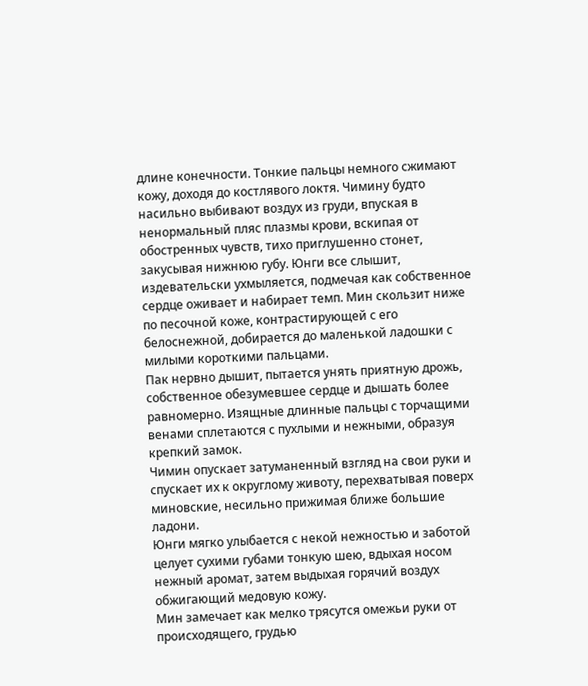длине конечности. Тонкие пальцы немного сжимают кожу, доходя до костлявого локтя. Чимину будто насильно выбивают воздух из груди, впуская в ненормальный пляс плазмы крови, вскипая от обостренных чувств, тихо приглушенно стонет, закусывая нижнюю губу. Юнги все слышит, издевательски ухмыляется, подмечая как собственное сердце оживает и набирает темп. Мин скользит ниже по песочной коже, контрастирующей с его белоснежной, добирается до маленькой ладошки с милыми короткими пальцами.
Пак нервно дышит, пытается унять приятную дрожь, собственное обезумевшее сердце и дышать более равномерно. Изящные длинные пальцы с торчащими венами сплетаются с пухлыми и нежными, образуя крепкий замок.
Чимин опускает затуманенный взгляд на свои руки и спускает их к округлому животу, перехватывая поверх миновские, несильно прижимая ближе большие ладони.
Юнги мягко улыбается с некой нежностью и заботой целует сухими губами тонкую шею, вдыхая носом нежный аромат, затем выдыхая горячий воздух обжигающий медовую кожу.
Мин замечает как мелко трясутся омежьи руки от происходящего, грудью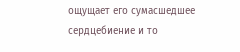ощущает его сумасшедшее сердцебиение и то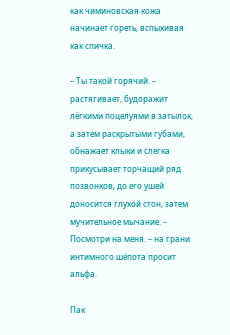как чиминовская кожа начинает гореть, вспыхивая как спичка.

– Ты такой горячий. – растягивает, будоражит лёгкими поцелуями в затылок, а затем раскрытыми губами, обнажает клыки и слегка прикусывает торчащий ряд позвонков, до его ушей доносится глухой стон, затем мучительное мычание. – Посмотри на меня. – на грани интимного шёпота просит альфа.

Пак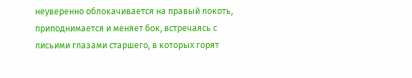неуверенно облокачивается на правый локоть, приподнимается и меняет бок, встречаясь с лисьими глазами старшего, в которых горят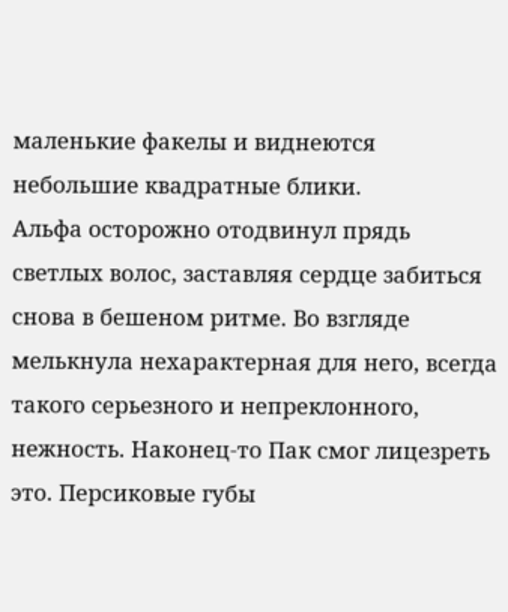маленькие факелы и виднеются небольшие квадратные блики.
Альфа осторожно отодвинул прядь светлых волос, заставляя сердце забиться снова в бешеном ритме. Во взгляде мелькнула нехарактерная для него, всегда такого серьезного и непреклонного, нежность. Наконец-то Пак смог лицезреть это. Персиковые губы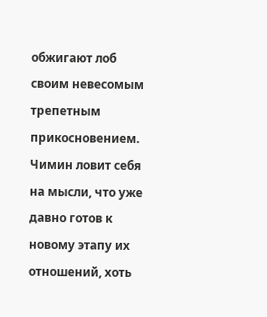обжигают лоб своим невесомым трепетным прикосновением. Чимин ловит себя на мысли, что уже давно готов к новому этапу их отношений, хоть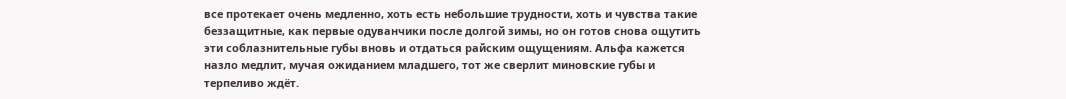все протекает очень медленно, хоть есть небольшие трудности, хоть и чувства такие беззащитные, как первые одуванчики после долгой зимы, но он готов снова ощутить эти соблазнительные губы вновь и отдаться райским ощущениям. Альфа кажется назло медлит, мучая ожиданием младшего, тот же сверлит миновские губы и терпеливо ждёт.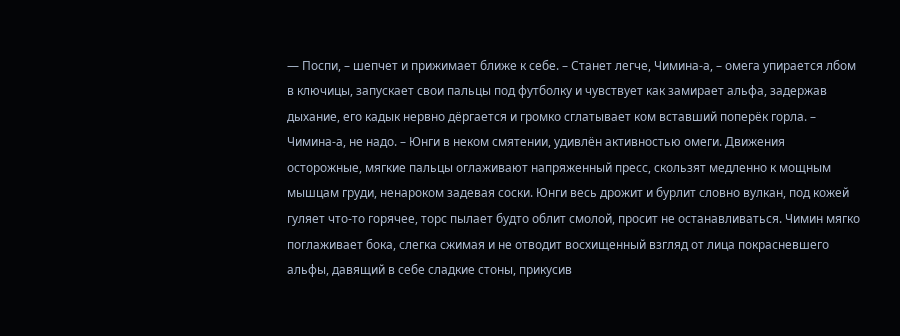— Поспи, – шепчет и прижимает ближе к себе. – Станет легче, Чимина-а, – омега упирается лбом в ключицы, запускает свои пальцы под футболку и чувствует как замирает альфа, задержав дыхание, его кадык нервно дёргается и громко сглатывает ком вставший поперёк горла. – Чимина-а, не надо. – Юнги в неком смятении, удивлён активностью омеги. Движения осторожные, мягкие пальцы оглаживают напряженный пресс, скользят медленно к мощным мышцам груди, ненароком задевая соски. Юнги весь дрожит и бурлит словно вулкан, под кожей гуляет что-то горячее, торс пылает будто облит смолой, просит не останавливаться. Чимин мягко поглаживает бока, слегка сжимая и не отводит восхищенный взгляд от лица покрасневшего альфы, давящий в себе сладкие стоны, прикусив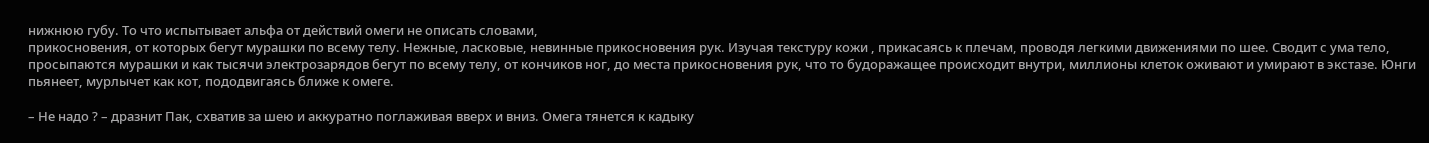нижнюю губу. То что испытывает альфа от действий омеги не описать словами,
прикосновения, от которых бегут мурашки по всему телу. Нежные, ласковые, невинные прикосновения рук. Изучая текстуру кожи , прикасаясь к плечам, проводя легкими движениями по шее. Сводит с ума тело, просыпаются мурашки и как тысячи электрозарядов бегут по всему телу, от кончиков ног, до места прикосновения рук, что то будоражащее происходит внутри, миллионы клеток оживают и умирают в экстазе. Юнги пьянеет, мурлычет как кот, пододвигаясь ближе к омеге.

– Не надо ? – дразнит Пак, схватив за шею и аккуратно поглаживая вверх и вниз. Омега тянется к кадыку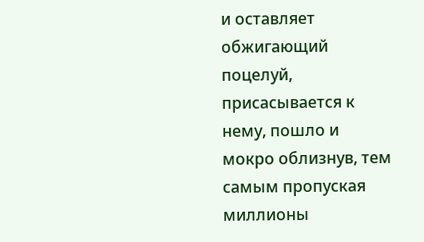и оставляет обжигающий поцелуй, присасывается к нему, пошло и мокро облизнув, тем самым пропуская миллионы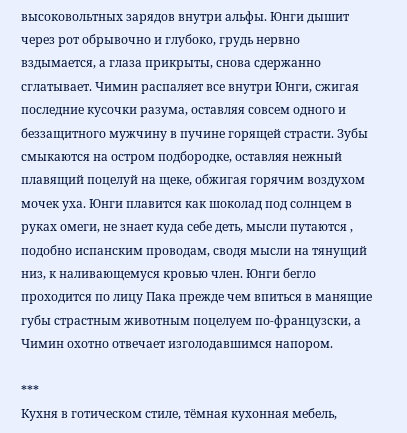высоковольтных зарядов внутри альфы. Юнги дышит через рот обрывочно и глубоко, грудь нервно вздымается, а глаза прикрыты, снова сдержанно сглатывает. Чимин распаляет все внутри Юнги, сжигая последние кусочки разума, оставляя совсем одного и беззащитного мужчину в пучине горящей страсти. Зубы смыкаются на остром подбородке, оставляя нежный плавящий поцелуй на щеке, обжигая горячим воздухом мочек уха. Юнги плавится как шоколад под солнцем в руках омеги, не знает куда себе деть, мысли путаются , подобно испанским проводам, сводя мысли на тянущий низ, к наливающемуся кровью член. Юнги бегло проходится по лицу Пака прежде чем впиться в манящие губы страстным животным поцелуем по-французски, а Чимин охотно отвечает изголодавшимся напором.

***
Кухня в готическом стиле, тёмная кухонная мебель,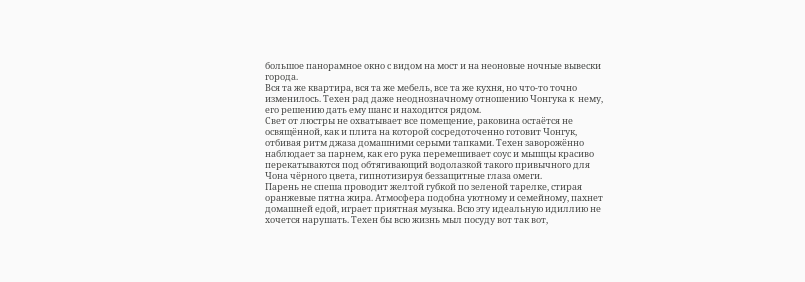большое панорамное окно с видом на мост и на неоновые ночные вывески города.
Вся та же квартира, вся та же мебель, все та же кухня, но что-то точно изменилось. Техен рад даже неоднозначному отношению Чонгука к  нему, его решению дать ему шанс и находится рядом.
Свет от люстры не охватывает все помещение, раковина остаётся не освящённой, как и плита на которой сосредоточенно готовит Чонгук, отбивая ритм джаза домашними серыми тапками. Техен заворожённо наблюдает за парнем, как его рука перемешивает соус и мышцы красиво перекатываются под обтягивающий водолазкой такого привычного для Чона чёрного цвета, гипнотизируя беззащитные глаза омеги.
Парень не спеша проводит желтой губкой по зеленой тарелке, стирая оранжевые пятна жира. Атмосфера подобна уютному и семейному, пахнет домашней едой, играет приятная музыка. Всю эту идеальную идиллию не хочется нарушать. Техен бы всю жизнь мыл посуду вот так вот,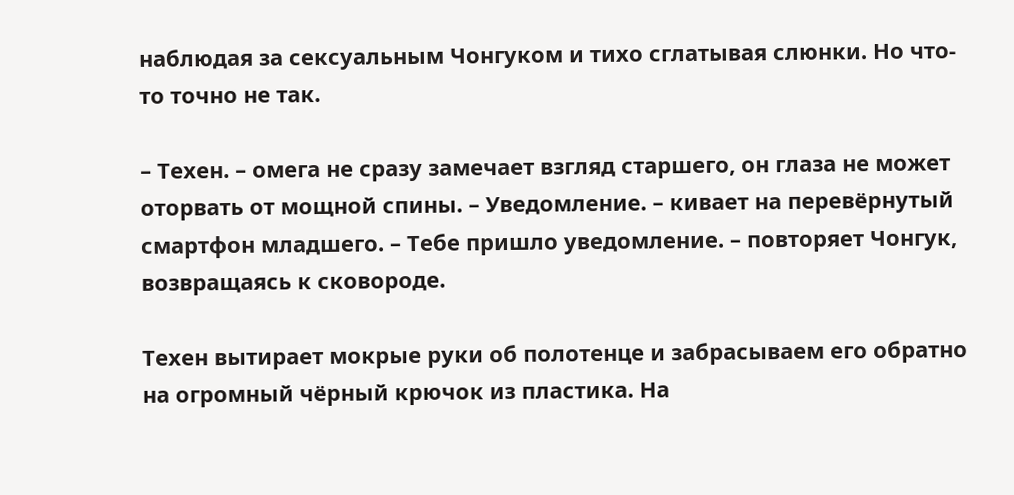наблюдая за сексуальным Чонгуком и тихо сглатывая слюнки. Но что-то точно не так.

– Техен. – омега не сразу замечает взгляд старшего, он глаза не может оторвать от мощной спины. – Уведомление. – кивает на перевёрнутый смартфон младшего. – Тебе пришло уведомление. – повторяет Чонгук, возвращаясь к сковороде.

Техен вытирает мокрые руки об полотенце и забрасываем его обратно на огромный чёрный крючок из пластика. На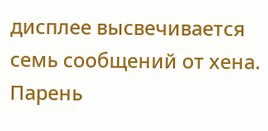дисплее высвечивается семь сообщений от хена. Парень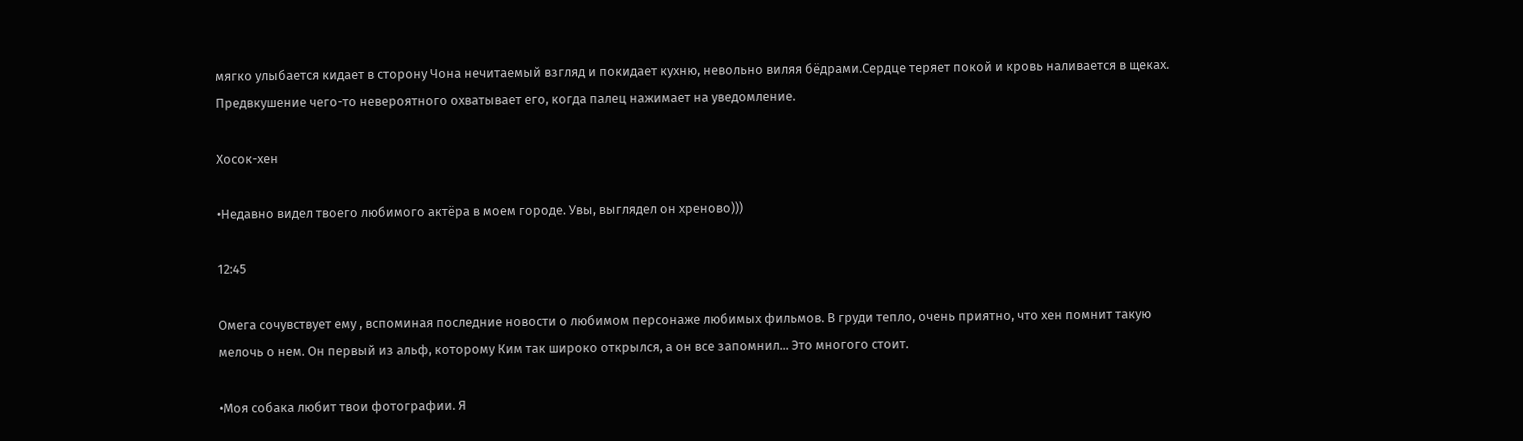мягко улыбается кидает в сторону Чона нечитаемый взгляд и покидает кухню, невольно виляя бёдрами.Сердце теряет покой и кровь наливается в щеках. Предвкушение чего-то невероятного охватывает его, когда палец нажимает на уведомление.

Хосок-хен

•Недавно видел твоего любимого актёра в моем городе. Увы, выглядел он хреново)))

12:45

Омега сочувствует ему , вспоминая последние новости о любимом персонаже любимых фильмов. В груди тепло, очень приятно, что хен помнит такую мелочь о нем. Он первый из альф, которому Ким так широко открылся, а он все запомнил... Это многого стоит.

•Моя собака любит твои фотографии. Я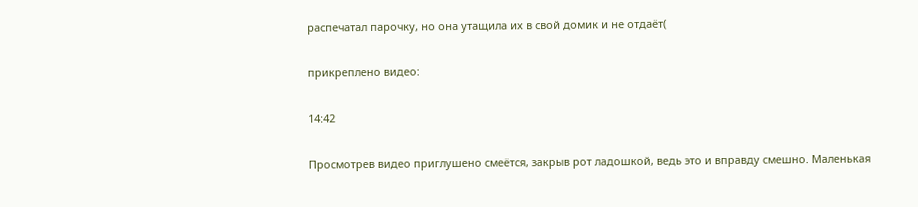распечатал парочку, но она утащила их в свой домик и не отдаёт(

прикреплено видео:

14:42

Просмотрев видео приглушено смеётся, закрыв рот ладошкой, ведь это и вправду смешно. Маленькая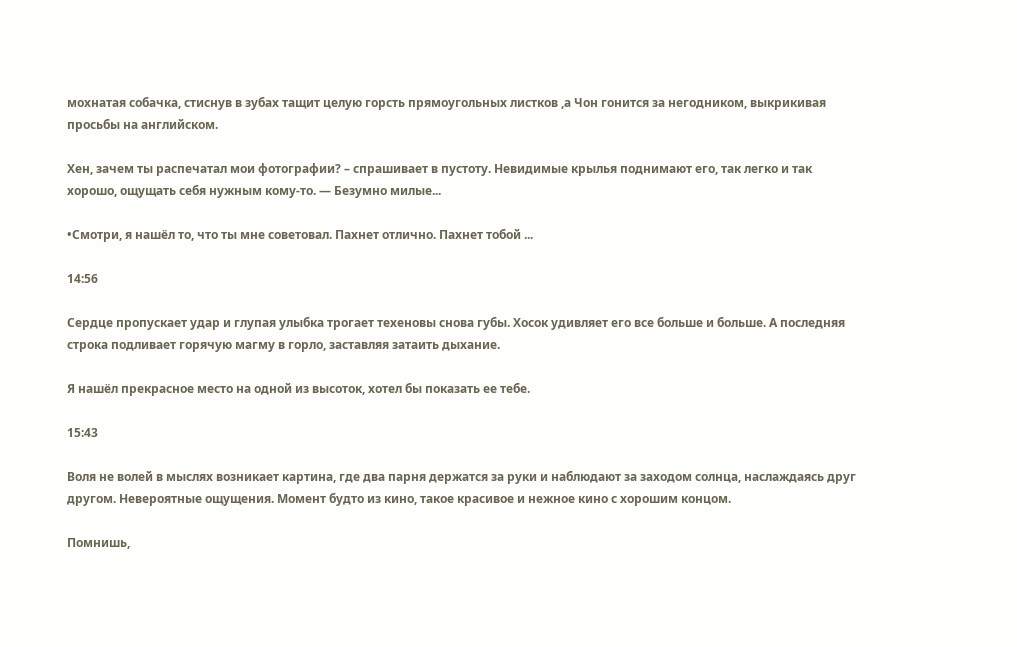мохнатая собачка, стиснув в зубах тащит целую горсть прямоугольных листков ,а Чон гонится за негодником, выкрикивая просьбы на английском.

Хен, зачем ты распечатал мои фотографии? – спрашивает в пустоту. Невидимые крылья поднимают его, так легко и так хорошо, ощущать себя нужным кому-то. — Безумно милые...

•Смотри, я нашёл то, что ты мне советовал. Пахнет отлично. Пахнет тобой ...

14:56

Сердце пропускает удар и глупая улыбка трогает техеновы снова губы. Хосок удивляет его все больше и больше. А последняя строка подливает горячую магму в горло, заставляя затаить дыхание.

Я нашёл прекрасное место на одной из высоток, хотел бы показать ее тебе.

15:43

Воля не волей в мыслях возникает картина, где два парня держатся за руки и наблюдают за заходом солнца, наслаждаясь друг другом. Невероятные ощущения. Момент будто из кино, такое красивое и нежное кино с хорошим концом.

Помнишь,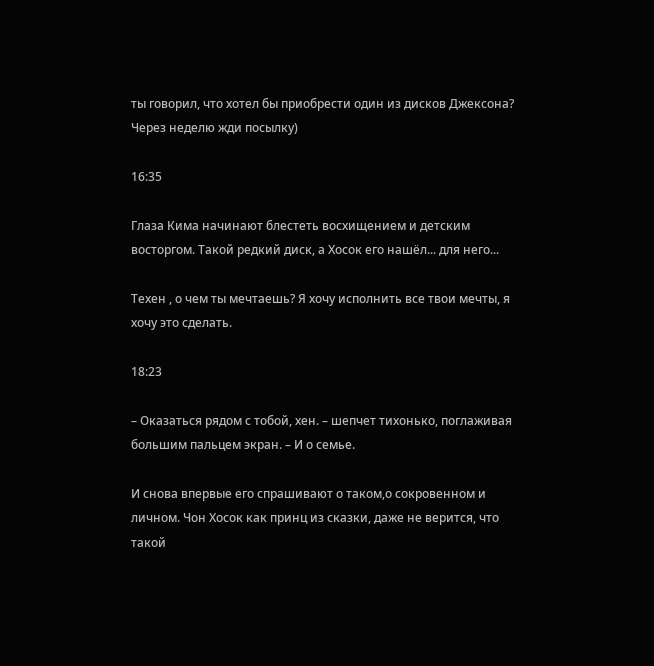ты говорил, что хотел бы приобрести один из дисков Джексона? Через неделю жди посылку)

16:35

Глаза Кима начинают блестеть восхищением и детским восторгом. Такой редкий диск, а Хосок его нашёл... для него...

Техен , о чем ты мечтаешь? Я хочу исполнить все твои мечты, я хочу это сделать.

18:23

– Оказаться рядом с тобой, хен. – шепчет тихонько, поглаживая большим пальцем экран. – И о семье.

И снова впервые его спрашивают о таком,о сокровенном и личном. Чон Хосок как принц из сказки, даже не верится, что такой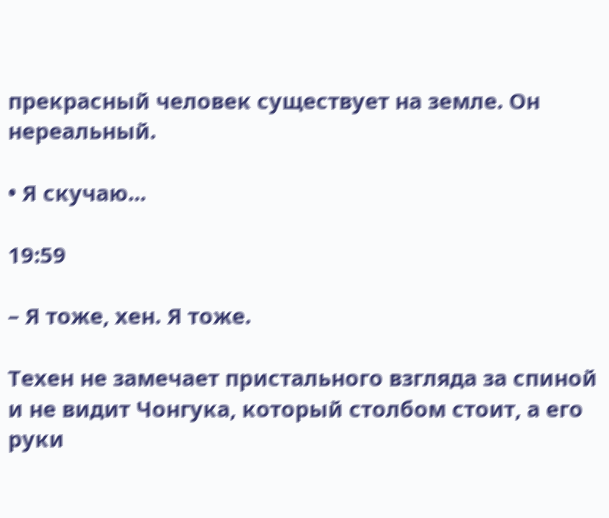прекрасный человек существует на земле. Он нереальный.

• Я скучаю...

19:59

– Я тоже, хен. Я тоже.

Техен не замечает пристального взгляда за спиной и не видит Чонгука, который столбом стоит, а его руки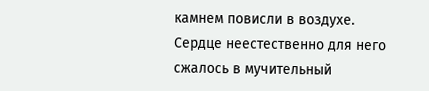камнем повисли в воздухе. Сердце неестественно для него сжалось в мучительный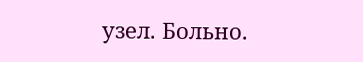узел. Больно.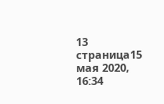13 страница15 мая 2020, 16:34